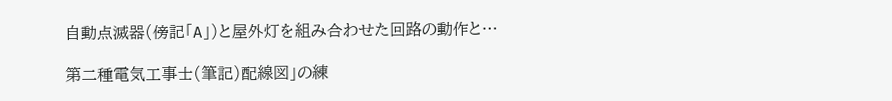自動点滅器(傍記「A」)と屋外灯を組み合わせた回路の動作と…

第二種電気工事士(筆記)配線図」の練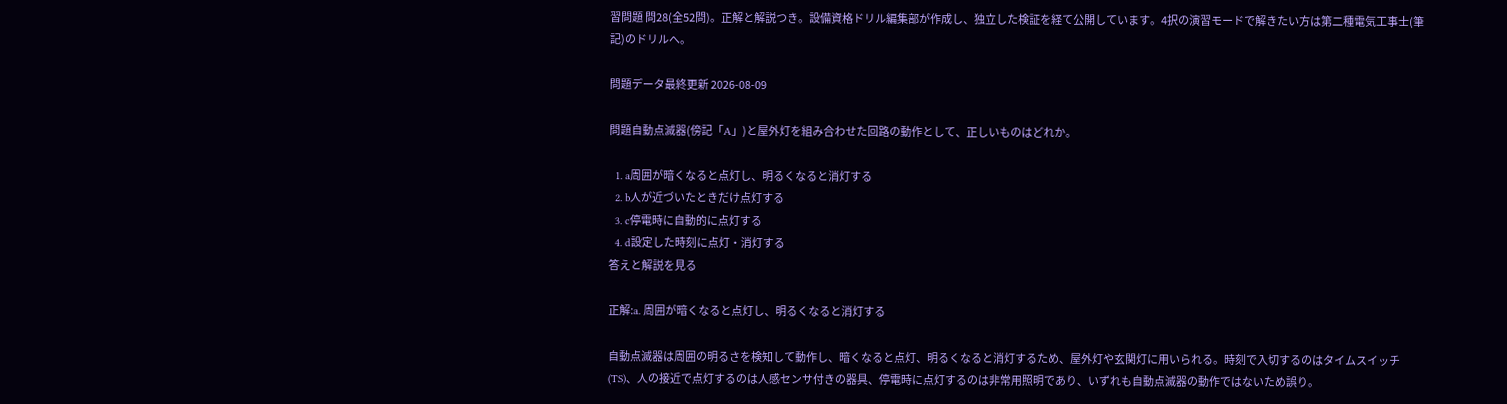習問題 問28(全52問)。正解と解説つき。設備資格ドリル編集部が作成し、独立した検証を経て公開しています。4択の演習モードで解きたい方は第二種電気工事士(筆記)のドリルへ。

問題データ最終更新 2026-08-09

問題自動点滅器(傍記「A」)と屋外灯を組み合わせた回路の動作として、正しいものはどれか。

  1. a周囲が暗くなると点灯し、明るくなると消灯する
  2. b人が近づいたときだけ点灯する
  3. c停電時に自動的に点灯する
  4. d設定した時刻に点灯・消灯する
答えと解説を見る

正解:a. 周囲が暗くなると点灯し、明るくなると消灯する

自動点滅器は周囲の明るさを検知して動作し、暗くなると点灯、明るくなると消灯するため、屋外灯や玄関灯に用いられる。時刻で入切するのはタイムスイッチ(TS)、人の接近で点灯するのは人感センサ付きの器具、停電時に点灯するのは非常用照明であり、いずれも自動点滅器の動作ではないため誤り。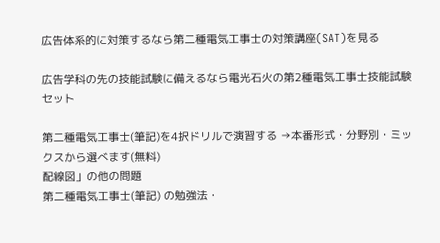広告体系的に対策するなら第二種電気工事士の対策講座(SAT)を見る

広告学科の先の技能試験に備えるなら電光石火の第2種電気工事士技能試験セット

第二種電気工事士(筆記)を4択ドリルで演習する →本番形式・分野別・ミックスから選べます(無料)
配線図」の他の問題
第二種電気工事士(筆記) の勉強法・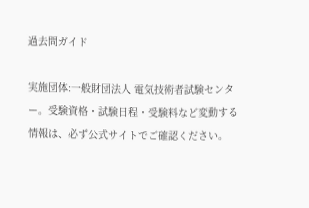過去問ガイド

実施団体:一般財団法人 電気技術者試験センター。受験資格・試験日程・受験料など変動する情報は、必ず公式サイトでご確認ください。